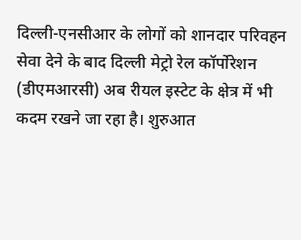दिल्ली-एनसीआर के लोगों को शानदार परिवहन सेवा देने के बाद दिल्ली मेट्रो रेल कॉर्पोरेशन (डीएमआरसी) अब रीयल इस्टेट के क्षेत्र में भी कदम रखने जा रहा है। शुरुआत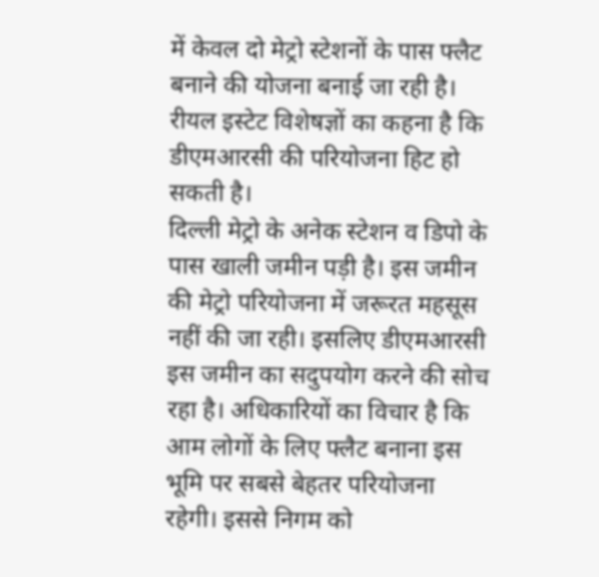में केवल दो मेट्रो स्टेशनों के पास फ्लैट बनाने की योजना बनाई जा रही है। रीयल इस्टेट विशेषज्ञों का कहना है कि डीएमआरसी की परियोजना हिट हो सकती है।
दिल्ली मेट्रो के अनेक स्टेशन व डिपो के पास खाली जमीन पड़ी है। इस जमीन की मेट्रो परियोजना में जरूरत महसूस नहीं की जा रही। इसलिए डीएमआरसी इस जमीन का सदुपयोग करने की सोच रहा है। अधिकारियों का विचार है कि आम लोगों के लिए फ्लैट बनाना इस भूमि पर सबसे बेहतर परियोजना रहेगी। इससे निगम को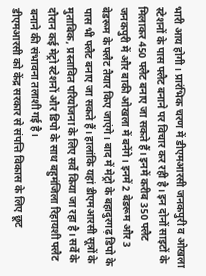भारी आय होगी। प्रारंभिक चरण में डीएमआरसी जनकपुरी व ओखला स्टेशनों के पास फ्लैट बनाने पर विचार कर रही है। इन दोनों साइटों के मिलाकर 450 फ्लैट बनाए जा सकते हैं। इनमें करीब 350 फ्लैट जनकपुरी में और बाकी ओखला में बनेंगे। इनमें 2 बेडरूम और 3 बेडरूम के फ्लैट तैयार किए जाएंगे। बाद में मेट्रो के बहादुरगढ़ डिपो के पास भी फ्लैट बनाए जा सकते हैं। हालांकि यहां डीएमआरसी सूत्रों के मुताबिक, प्रस्तावित परियोजना के लिए सर्वे किया जा रहा है। सर्वे के दौरान कई मेट्रो स्टेशनों और डिपो के साथ बहुमंजिला रिहायशी फ्लैट बनाने की संभावना तलाशी गई है।
डीएमआरसी को केंद्र सरकार से संपत्ति विकास के लिए छूट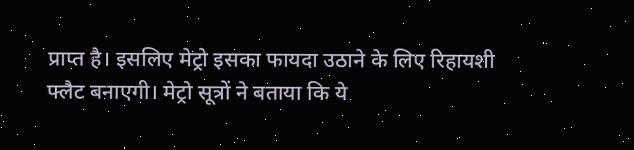प्राप्त है। इसलिए मेट्रो इसका फायदा उठाने के लिए रिहायशी फ्लैट बनाएगी। मेट्रो सूत्रों ने बताया कि ये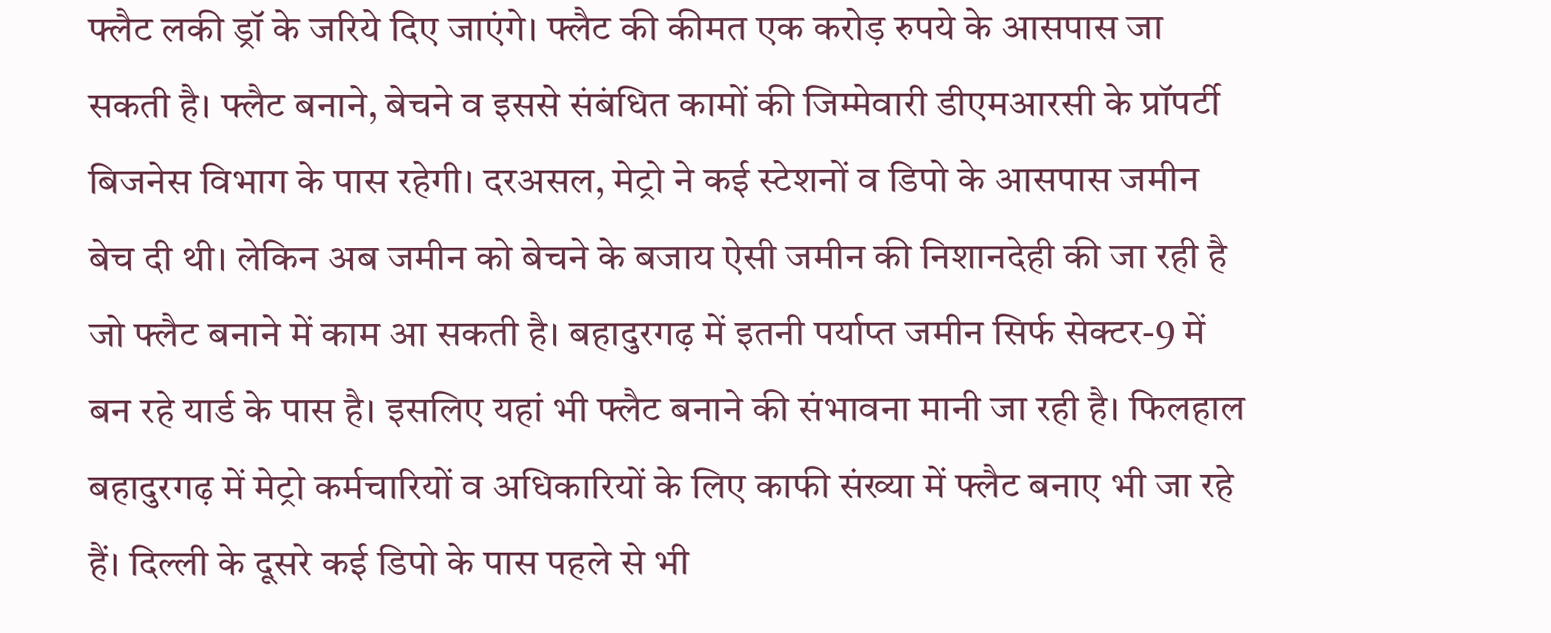फ्लैट लकी ड्रॉ के जरिये दिए जाएंगे। फ्लैट की कीमत एक करोड़ रुपये के आसपास जा सकती है। फ्लैट बनाने, बेचने व इससे संबंधित कामों की जिम्मेवारी डीएमआरसी के प्रॉपर्टी बिजनेस विभाग के पास रहेगी। दरअसल, मेट्रो ने कई स्टेशनों व डिपो के आसपास जमीन बेच दी थी। लेकिन अब जमीन को बेचने के बजाय ऐसी जमीन की निशानदेही की जा रही है जो फ्लैट बनाने में काम आ सकती है। बहादुरगढ़ में इतनी पर्याप्त जमीन सिर्फ सेक्टर-9 में बन रहे यार्ड के पास है। इसलिए यहां भी फ्लैट बनाने की संभावना मानी जा रही है। फिलहाल बहादुरगढ़ में मेट्रो कर्मचारियों व अधिकारियों के लिए काफी संख्या में फ्लैट बनाए भी जा रहे हैं। दिल्ली के दूसरे कई डिपो के पास पहले से भी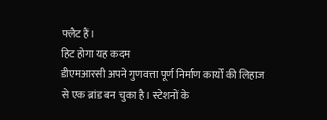फ्लैट हैं।
हिट होगा यह कदम
डीएमआरसी अपने गुणवत्ता पूर्ण निर्माण कार्यों की लिहाज से एक ब्रांड बन चुका है। स्टेशनों के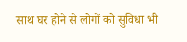साथ घर होने से लोगों को सुविधा भी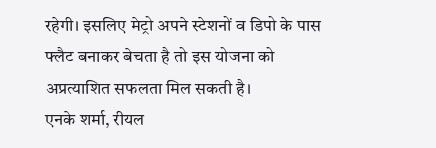रहेगी। इसलिए मेट्रो अपने स्टेशनों व डिपो के पास फ्लैट बनाकर बेचता है तो इस योजना को अप्रत्याशित सफलता मिल सकती है।
एनके शर्मा, रीयल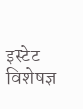इस्टेट विशेषज्ञ